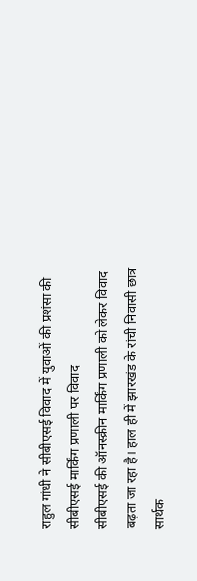राहुल गांधी ने सीबीएसई विवाद में युवाओं की प्रशंसा की
सीबीएसई मार्किंग प्रणाली पर विवाद
सीबीएसई की ऑनस्क्रीन मार्किंग प्रणाली को लेकर विवाद बढ़ता जा रहा है। हाल ही में झारखंड के रांची निवासी छात्र सार्थक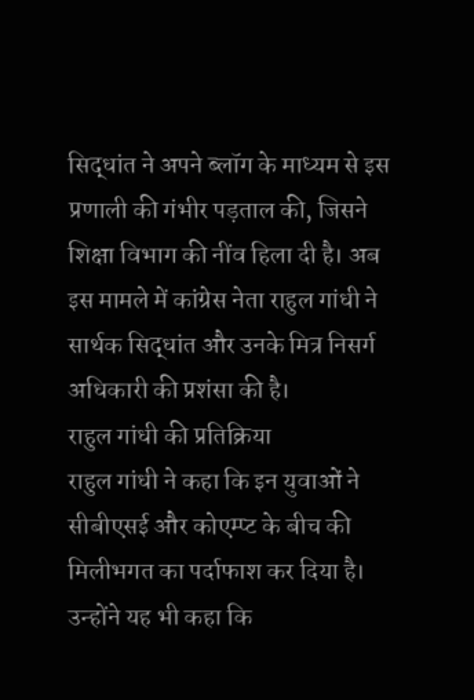सिद्धांत ने अपने ब्लॉग के माध्यम से इस प्रणाली की गंभीर पड़ताल की, जिसने शिक्षा विभाग की नींव हिला दी है। अब इस मामले में कांग्रेस नेता राहुल गांधी ने सार्थक सिद्धांत और उनके मित्र निसर्ग अधिकारी की प्रशंसा की है।
राहुल गांधी की प्रतिक्रिया
राहुल गांधी ने कहा कि इन युवाओं ने सीबीएसई और कोएम्प्ट के बीच की मिलीभगत का पर्दाफाश कर दिया है। उन्होंने यह भी कहा कि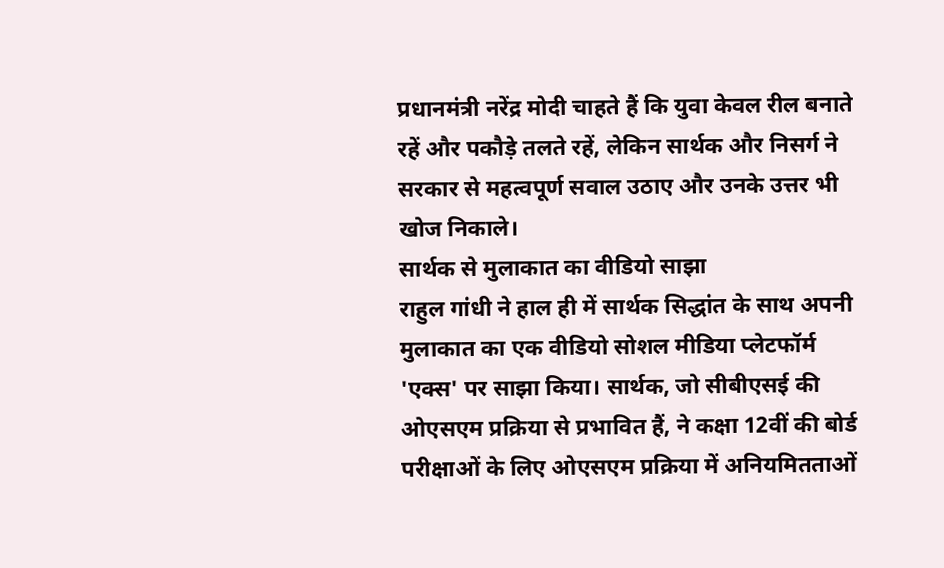प्रधानमंत्री नरेंद्र मोदी चाहते हैं कि युवा केवल रील बनाते रहें और पकौड़े तलते रहें, लेकिन सार्थक और निसर्ग ने सरकार से महत्वपूर्ण सवाल उठाए और उनके उत्तर भी खोज निकाले।
सार्थक से मुलाकात का वीडियो साझा
राहुल गांधी ने हाल ही में सार्थक सिद्धांत के साथ अपनी मुलाकात का एक वीडियो सोशल मीडिया प्लेटफॉर्म 'एक्स' पर साझा किया। सार्थक, जो सीबीएसई की ओएसएम प्रक्रिया से प्रभावित हैं, ने कक्षा 12वीं की बोर्ड परीक्षाओं के लिए ओएसएम प्रक्रिया में अनियमितताओं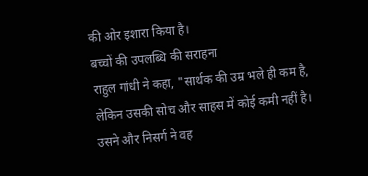की ओर इशारा किया है।
बच्चों की उपलब्धि की सराहना
राहुल गांधी ने कहा, "सार्थक की उम्र भले ही कम है, लेकिन उसकी सोच और साहस में कोई कमी नहीं है। उसने और निसर्ग ने वह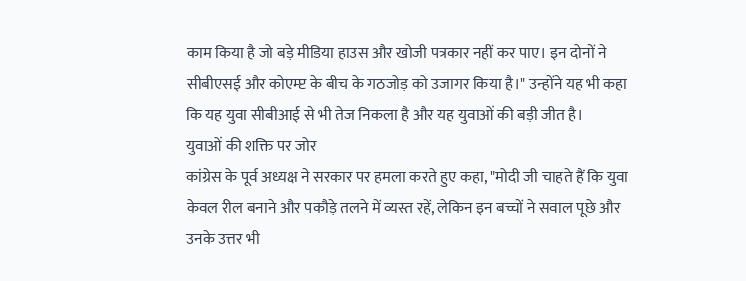काम किया है जो बड़े मीडिया हाउस और खोजी पत्रकार नहीं कर पाए। इन दोनों ने सीबीएसई और कोएम्प्ट के बीच के गठजोड़ को उजागर किया है।" उन्होंने यह भी कहा कि यह युवा सीबीआई से भी तेज निकला है और यह युवाओं की बड़ी जीत है।
युवाओं की शक्ति पर जोर
कांग्रेस के पूर्व अध्यक्ष ने सरकार पर हमला करते हुए कहा, "मोदी जी चाहते हैं कि युवा केवल रील बनाने और पकौड़े तलने में व्यस्त रहें, लेकिन इन बच्चों ने सवाल पूछे और उनके उत्तर भी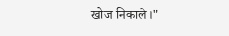खोज निकाले।"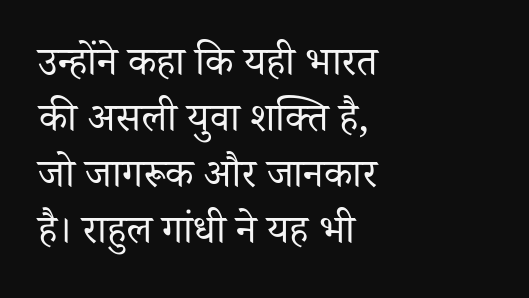उन्होंने कहा कि यही भारत की असली युवा शक्ति है, जो जागरूक और जानकार है। राहुल गांधी ने यह भी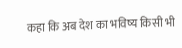कहा कि अब देश का भविष्य किसी भी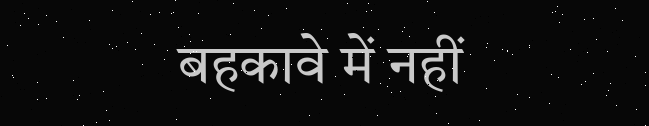बहकावे में नहीं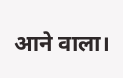आने वाला।